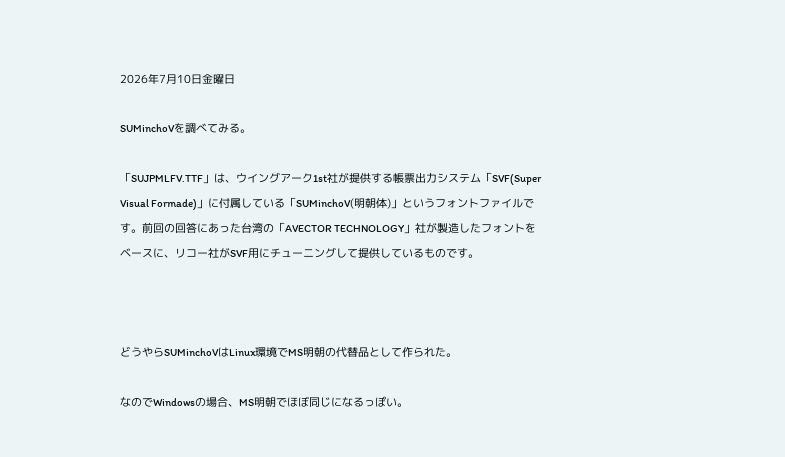2026年7月10日金曜日

SUMinchoVを調べてみる。

「SUJPMLFV.TTF」は、ウイングアーク1st社が提供する帳票出力システム「SVF(Super Visual Formade)」に付属している「SUMinchoV(明朝体)」というフォントファイルです。前回の回答にあった台湾の「AVECTOR TECHNOLOGY」社が製造したフォントをベースに、リコー社がSVF用にチューニングして提供しているものです。



どうやらSUMinchoVはLinux環境でMS明朝の代替品として作られた。

なのでWindowsの場合、MS明朝でほぼ同じになるっぽい。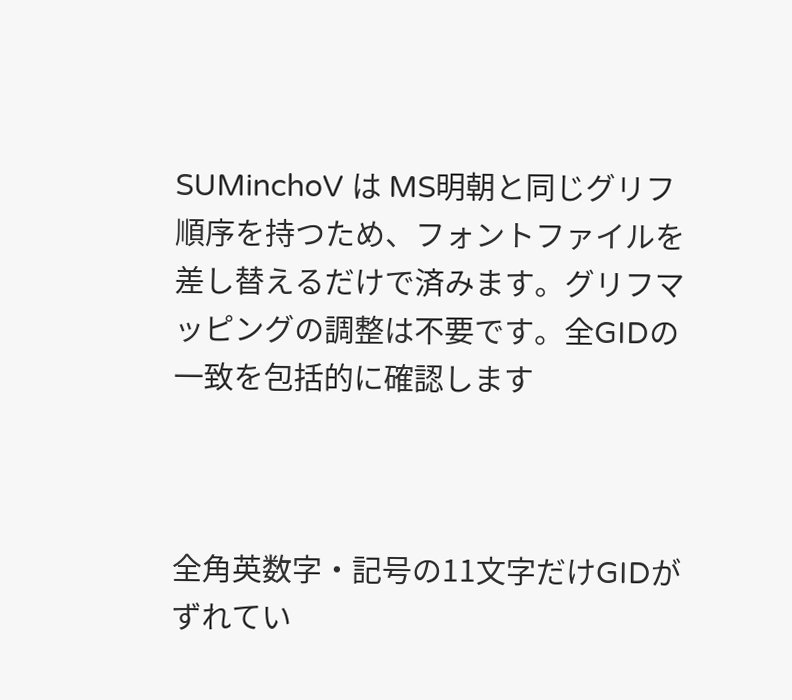SUMinchoV は MS明朝と同じグリフ順序を持つため、フォントファイルを差し替えるだけで済みます。グリフマッピングの調整は不要です。全GIDの一致を包括的に確認します



全角英数字・記号の11文字だけGIDがずれてい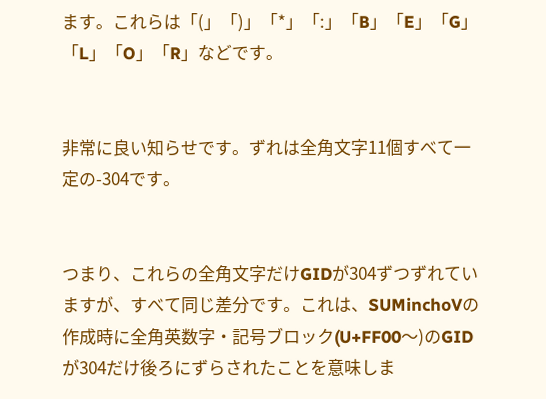ます。これらは「(」「)」「*」「:」「B」「E」「G」「L」「O」「R」などです。


非常に良い知らせです。ずれは全角文字11個すべて一定の-304です。


つまり、これらの全角文字だけGIDが304ずつずれていますが、すべて同じ差分です。これは、SUMinchoVの作成時に全角英数字・記号ブロック(U+FF00〜)のGIDが304だけ後ろにずらされたことを意味しま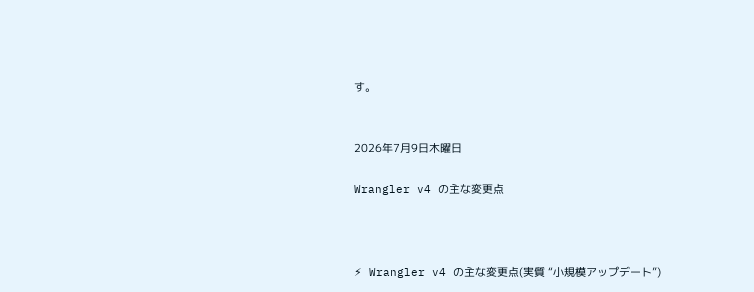す。


2026年7月9日木曜日

Wrangler v4 の主な変更点



⚡ Wrangler v4 の主な変更点(実質 “小規模アップデート”)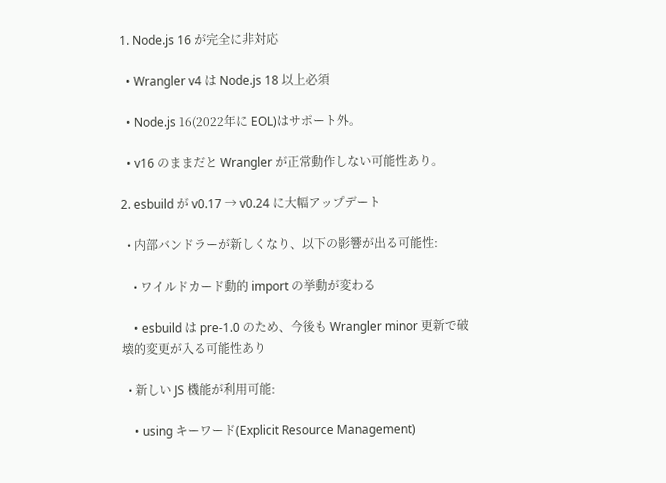1. Node.js 16 が完全に非対応

  • Wrangler v4 は Node.js 18 以上必須

  • Node.js 16(2022年に EOL)はサポート外。

  • v16 のままだと Wrangler が正常動作しない可能性あり。

2. esbuild が v0.17 → v0.24 に大幅アップデート

  • 内部バンドラーが新しくなり、以下の影響が出る可能性:

    • ワイルドカード動的 import の挙動が変わる

    • esbuild は pre-1.0 のため、今後も Wrangler minor 更新で破壊的変更が入る可能性あり

  • 新しい JS 機能が利用可能:

    • using キーワード(Explicit Resource Management)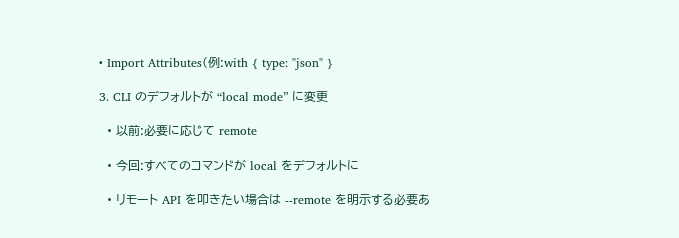• Import Attributes(例:with { type: "json" }

3. CLI のデフォルトが “local mode” に変更

  • 以前:必要に応じて remote

  • 今回:すべてのコマンドが local をデフォルトに

  • リモート API を叩きたい場合は --remote を明示する必要あ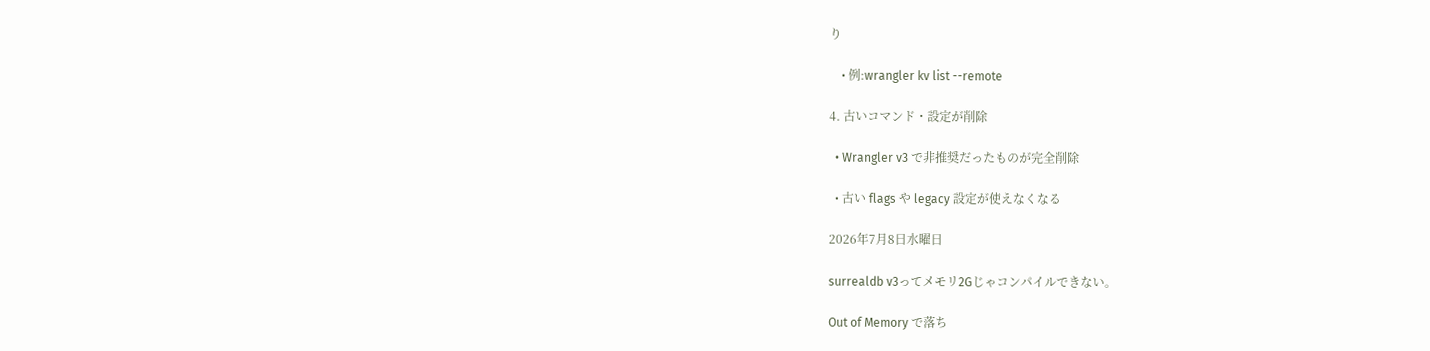り

    • 例:wrangler kv list --remote

4. 古いコマンド・設定が削除

  • Wrangler v3 で非推奨だったものが完全削除

  • 古い flags や legacy 設定が使えなくなる

2026年7月8日水曜日

surrealdb v3ってメモリ2Gじゃコンパイルできない。

Out of Memory で落ち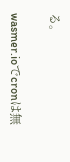る。

wasmer.ioでcronは無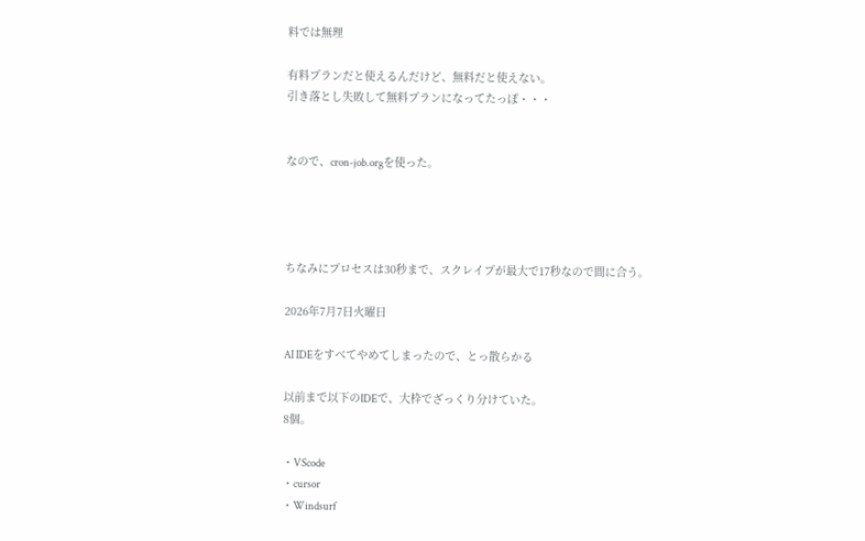料では無理

有料プランだと使えるんだけど、無料だと使えない。
引き落とし失敗して無料プランになってたっぽ・・・


なので、cron-job.orgを使った。




ちなみにプロセスは30秒まで、スクレイプが最大で17秒なので間に合う。

2026年7月7日火曜日

AI IDEをすべてやめてしまったので、とっ散らかる

以前まで以下のIDEで、大枠でざっくり分けていた。
8個。

・VScode
・cursor
・Windsurf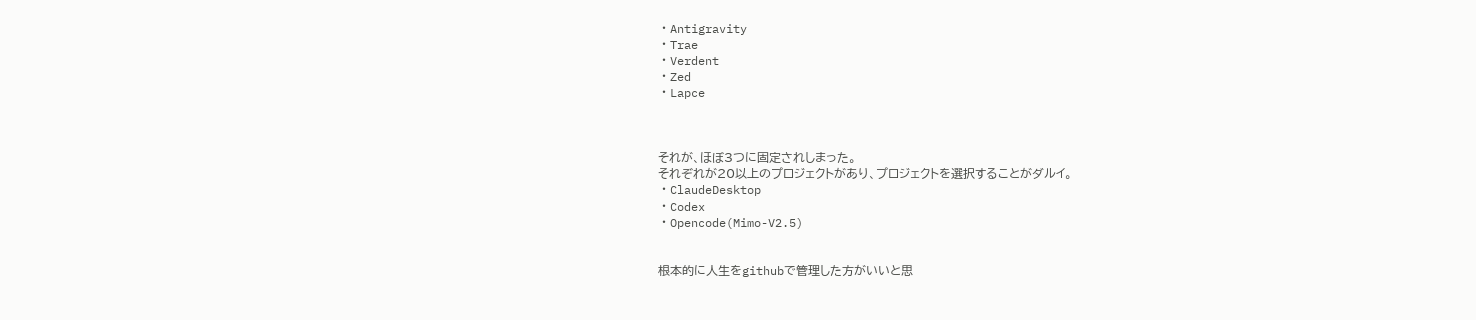・Antigravity
・Trae
・Verdent
・Zed
・Lapce



それが、ほぼ3つに固定されしまった。
それぞれが20以上のプロジェクトがあり、プロジェクトを選択することがダルイ。
・ClaudeDesktop
・Codex
・Opencode(Mimo-V2.5)


根本的に人生をgithubで管理した方がいいと思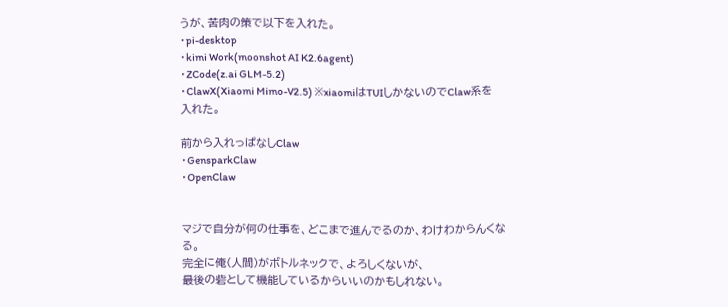うが、苦肉の策で以下を入れた。
・pi-desktop
・kimi Work(moonshot AI K2.6agent)
・ZCode(z.ai GLM-5.2)
・ClawX(Xiaomi Mimo-V2.5) ※xiaomiはTUIしかないのでClaw系を入れた。

前から入れっぱなしClaw
・GensparkClaw
・OpenClaw


マジで自分が何の仕事を、どこまで進んでるのか、わけわからんくなる。
完全に俺(人間)がボトルネックで、よろしくないが、
最後の砦として機能しているからいいのかもしれない。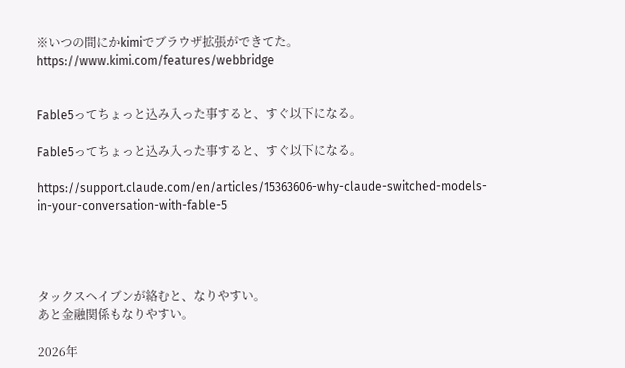※いつの間にかkimiでブラウザ拡張ができてた。
https://www.kimi.com/features/webbridge


Fable5ってちょっと込み入った事すると、すぐ以下になる。

Fable5ってちょっと込み入った事すると、すぐ以下になる。

https://support.claude.com/en/articles/15363606-why-claude-switched-models-in-your-conversation-with-fable-5




タックスヘイブンが絡むと、なりやすい。
あと金融関係もなりやすい。

2026年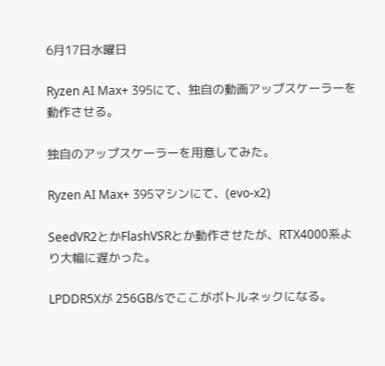6月17日水曜日

Ryzen AI Max+ 395にて、独自の動画アップスケーラーを動作させる。

独自のアップスケーラーを用意してみた。

Ryzen AI Max+ 395マシンにて、(evo-x2)

SeedVR2とかFlashVSRとか動作させたが、RTX4000系より大幅に遅かった。

LPDDR5Xが 256GB/sでここがボトルネックになる。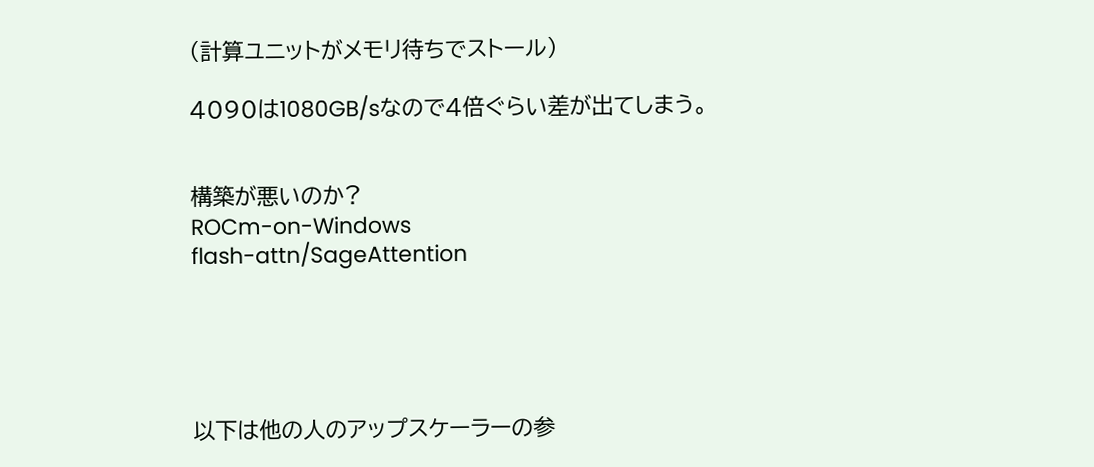(計算ユニットがメモリ待ちでストール)

4090は1080GB/sなので4倍ぐらい差が出てしまう。


構築が悪いのか?
ROCm-on-Windows
flash-attn/SageAttention





以下は他の人のアップスケーラーの参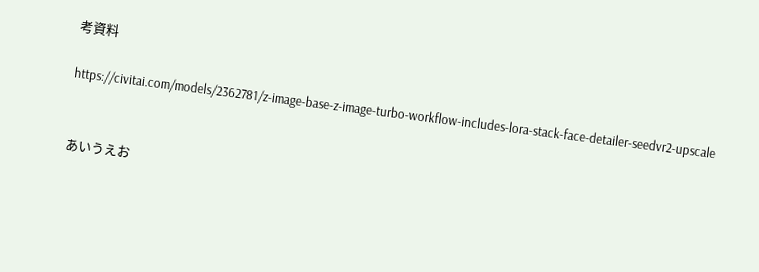考資料

https://civitai.com/models/2362781/z-image-base-z-image-turbo-workflow-includes-lora-stack-face-detailer-seedvr2-upscale


あいうえお